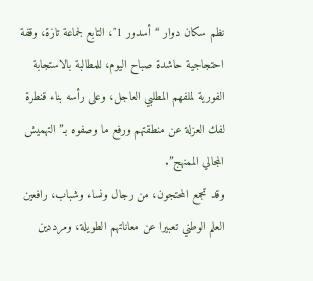نظم سكان دوار “أسدور 1″، التابع لجماعة تازة، وقفة احتجاجية حاشدة صباح اليوم، للمطالبة بالاستجابة الفورية لملفهم المطلبي العاجل، وعلى رأسه بناء قنطرة لفك العزلة عن منطقتهم ورفع ما وصفوه بـ”التهميش المجالي الممنهج”.
وقد تجمع المحتجون، من رجال ونساء وشباب، رافعين العلم الوطني تعبيرا عن معاناتهم الطويلة، ومرددين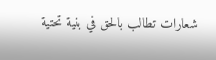شعارات تطالب بالحق في بنية تحتية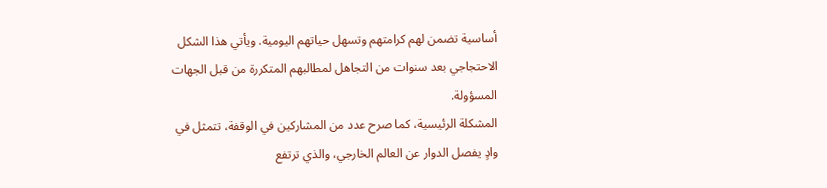أساسية تضمن لهم كرامتهم وتسهل حياتهم اليومية. ويأتي هذا الشكل الاحتجاجي بعد سنوات من التجاهل لمطالبهم المتكررة من قبل الجهات المسؤولة.
المشكلة الرئيسية، كما صرح عدد من المشاركين في الوقفة، تتمثل في وادٍ يفصل الدوار عن العالم الخارجي، والذي ترتفع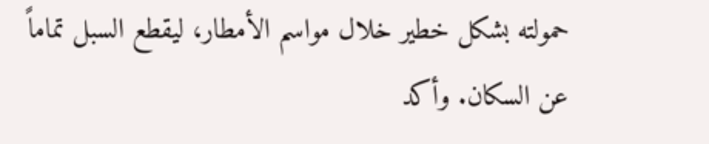حمولته بشكل خطير خلال مواسم الأمطار، ليقطع السبل تماماً عن السكان. وأكد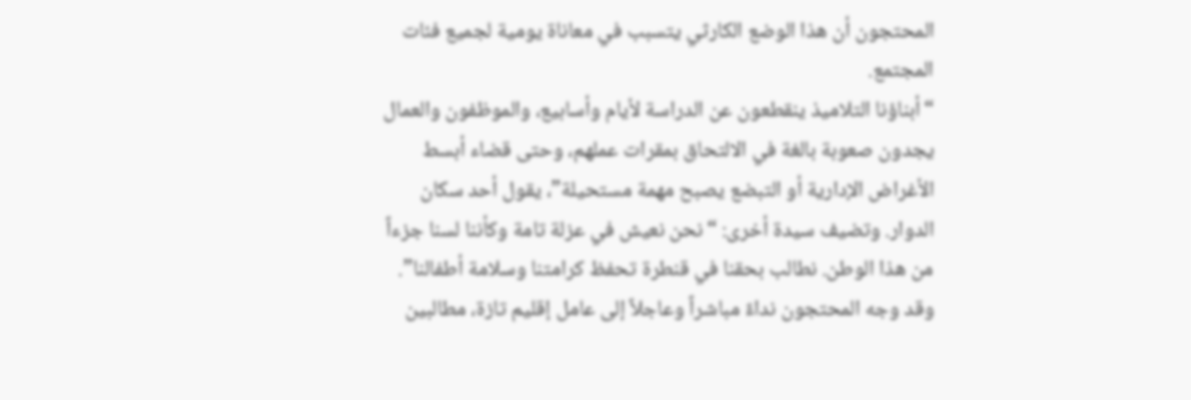المحتجون أن هذا الوضع الكارثي يتسبب في معاناة يومية لجميع فئات المجتمع.
“أبناؤنا التلاميذ ينقطعون عن الدراسة لأيام وأسابيع، والموظفون والعمال يجدون صعوبة بالغة في الالتحاق بمقرات عملهم، وحتى قضاء أبسط الأغراض الإدارية أو التبضع يصبح مهمة مستحيلة”، يقول أحد سكان الدوار. وتضيف سيدة أخرى: “نحن نعيش في عزلة تامة وكأننا لسنا جزءاً من هذا الوطن. نطالب بحقنا في قنطرة تحفظ كرامتنا وسلامة أطفالنا”.
وقد وجه المحتجون نداءً مباشراً وعاجلاً إلى عامل إقليم تازة، مطالبين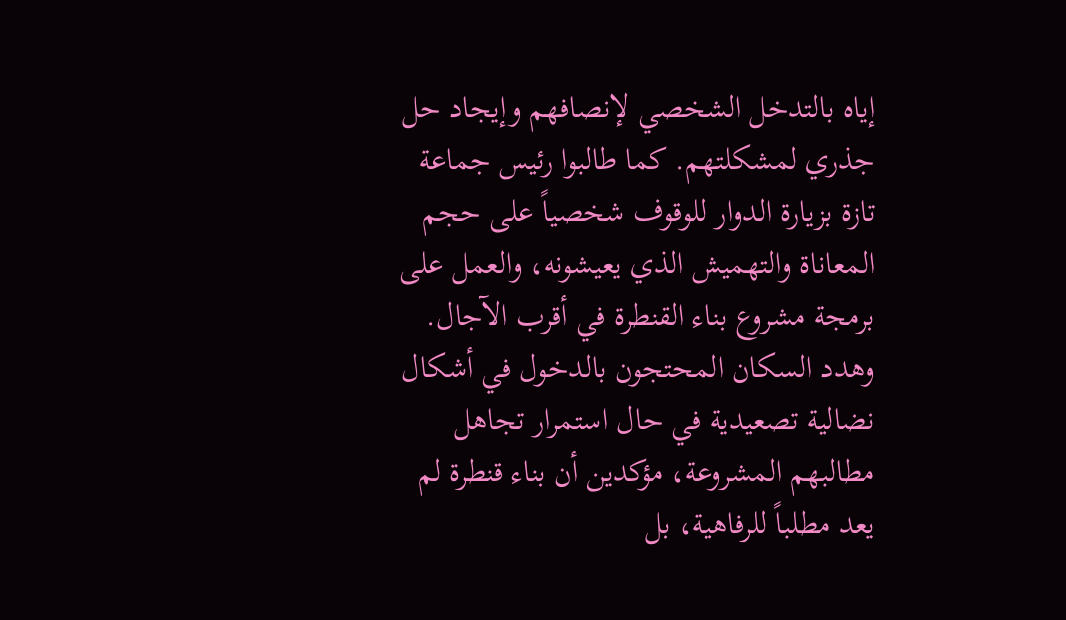إياه بالتدخل الشخصي لإنصافهم وإيجاد حل جذري لمشكلتهم. كما طالبوا رئيس جماعة تازة بزيارة الدوار للوقوف شخصياً على حجم المعاناة والتهميش الذي يعيشونه، والعمل على برمجة مشروع بناء القنطرة في أقرب الآجال.
وهدد السكان المحتجون بالدخول في أشكال نضالية تصعيدية في حال استمرار تجاهل مطالبهم المشروعة، مؤكدين أن بناء قنطرة لم يعد مطلباً للرفاهية، بل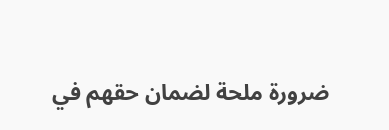ضرورة ملحة لضمان حقهم في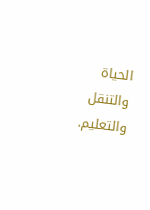الحياة والتنقل والتعليم.